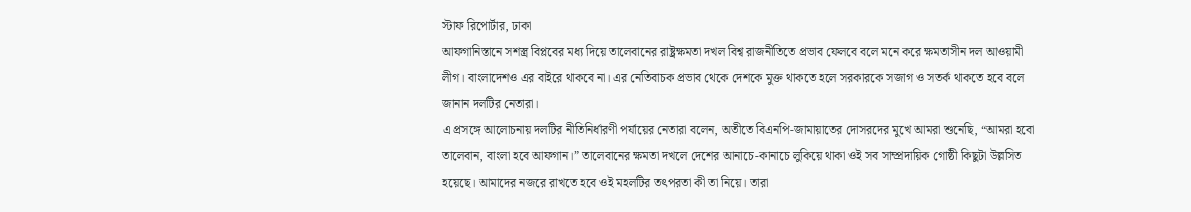স্টাফ রিপোর্টার, ঢাকা
আফগানিস্তানে সশস্ত্র বিপ্লবের মধ্য দিয়ে তালেবানের রাষ্ট্রক্ষমতা দখল বিশ্ব রাজনীতিতে প্রভাব ফেলবে বলে মনে করে ক্ষমতাসীন দল আওয়ামী লীগ। বাংলাদেশও এর বাইরে থাকবে না। এর নেতিবাচক প্রভাব থেকে দেশকে মুক্ত থাকতে হলে সরকারকে সজাগ ও সতর্ক থাকতে হবে বলে জানান দলটির নেতারা।
এ প্রসঙ্গে আলোচনায় দলটির নীতিনির্ধারণী পর্যায়ের নেতারা বলেন, অতীতে বিএনপি-জামায়াতের দোসরদের মুখে আমরা শুনেছি, “আমরা হবো তালেবান, বাংলা হবে আফগান।” তালেবানের ক্ষমতা দখলে দেশের আনাচে-কানাচে লুকিয়ে থাকা ওই সব সাম্প্রদায়িক গোষ্ঠী কিছুটা উল্লসিত হয়েছে। আমাদের নজরে রাখতে হবে ওই মহলটির তৎপরতা কী তা নিয়ে। তারা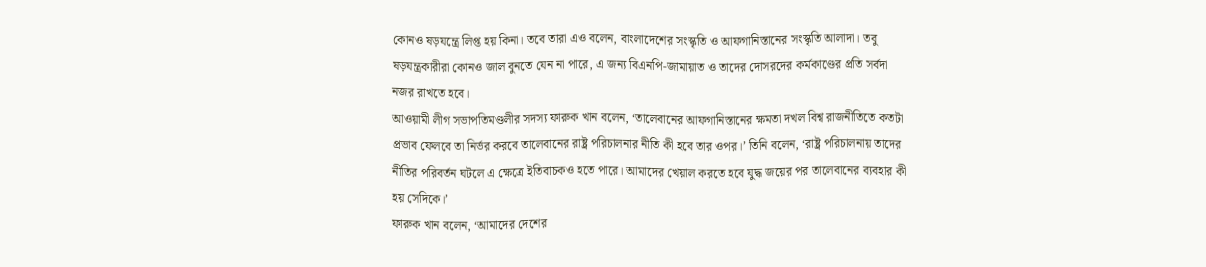কোনও ষড়যন্ত্রে লিপ্ত হয় কিনা। তবে তারা এও বলেন, বাংলাদেশের সংস্কৃতি ও আফগানিস্তানের সংস্কৃতি আলাদা। তবু ষড়যন্ত্রকারীরা কোনও জাল বুনতে যেন না পারে, এ জন্য বিএনপি-জামায়াত ও তাদের দোসরদের কর্মকাণ্ডের প্রতি সর্বদা নজর রাখতে হবে।
আওয়ামী লীগ সভাপতিমণ্ডলীর সদস্য ফারুক খান বলেন, ‘তালেবানের আফগানিস্তানের ক্ষমতা দখল বিশ্ব রাজনীতিতে কতটা প্রভাব ফেলবে তা নির্ভর করবে তালেবানের রাষ্ট্র পরিচালনার নীতি কী হবে তার ওপর।’ তিনি বলেন, ‘রাষ্ট্র পরিচালনায় তাদের নীতির পরিবর্তন ঘটলে এ ক্ষেত্রে ইতিবাচকও হতে পারে। আমাদের খেয়াল করতে হবে যুদ্ধ জয়ের পর তালেবানের ব্যবহার কী হয় সেদিকে।’
ফারুক খান বলেন, ‘আমাদের দেশের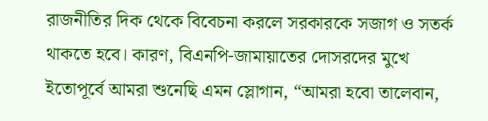রাজনীতির দিক থেকে বিবেচনা করলে সরকারকে সজাগ ও সতর্ক থাকতে হবে। কারণ, বিএনপি-জামায়াতের দোসরদের মুখে ইতোপূর্বে আমরা শুনেছি এমন স্লোগান, “আমরা হবো তালেবান,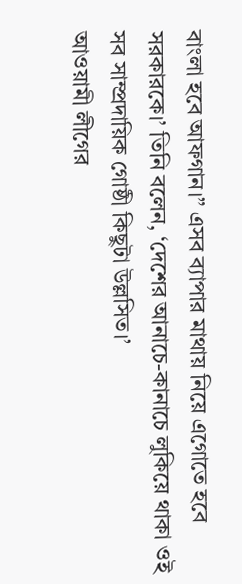বাংলা হবে আফগান।” এসব ব্যাপার মাথায় নিয়ে এগোতে হবে সরকারকে।’ তিনি বলেন, ‘দেশের আনাচে-কানাচে লুকিয়ে থাকা ওই সব সাম্প্রদায়িক গোষ্ঠী কিছুটা উল্লসিত।’
আওয়ামী লীগের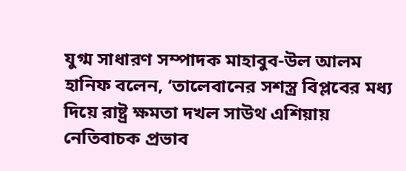যুগ্ম সাধারণ সম্পাদক মাহাবুব-উল আলম হানিফ বলেন, ‘তালেবানের সশস্ত্র বিপ্লবের মধ্য দিয়ে রাষ্ট্র ক্ষমতা দখল সাউথ এশিয়ায় নেতিবাচক প্রভাব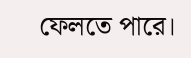ফেলতে পারে।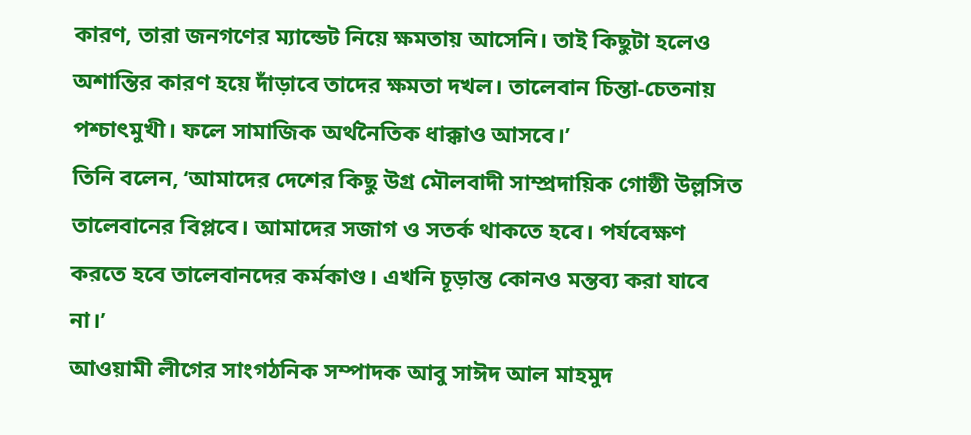কারণ, তারা জনগণের ম্যান্ডেট নিয়ে ক্ষমতায় আসেনি। তাই কিছুটা হলেও অশান্তির কারণ হয়ে দাঁড়াবে তাদের ক্ষমতা দখল। তালেবান চিন্তা-চেতনায় পশ্চাৎমুখী। ফলে সামাজিক অর্থনৈতিক ধাক্কাও আসবে।’
তিনি বলেন, ‘আমাদের দেশের কিছু উগ্র মৌলবাদী সাম্প্রদায়িক গোষ্ঠী উল্লসিত তালেবানের বিপ্লবে। আমাদের সজাগ ও সতর্ক থাকতে হবে। পর্যবেক্ষণ করতে হবে তালেবানদের কর্মকাণ্ড। এখনি চূড়ান্ত কোনও মন্তব্য করা যাবে না।’
আওয়ামী লীগের সাংগঠনিক সম্পাদক আবু সাঈদ আল মাহমুদ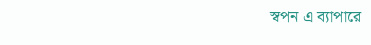স্বপন এ ব্যাপারে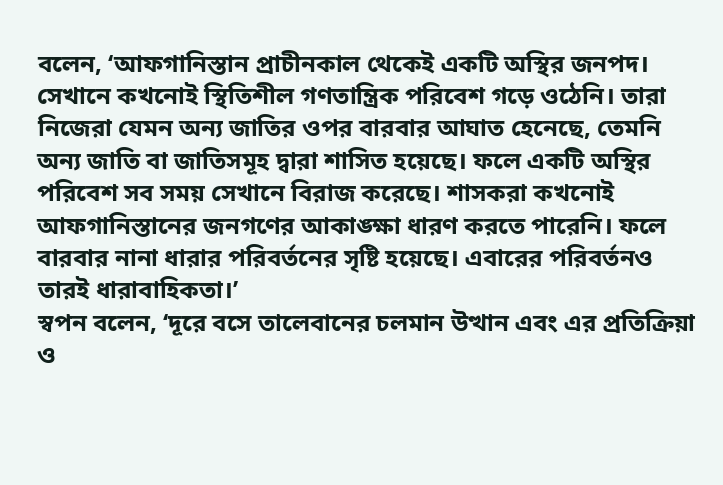বলেন, ‘আফগানিস্তান প্রাচীনকাল থেকেই একটি অস্থির জনপদ। সেখানে কখনোই স্থিতিশীল গণতান্ত্রিক পরিবেশ গড়ে ওঠেনি। তারা নিজেরা যেমন অন্য জাতির ওপর বারবার আঘাত হেনেছে, তেমনি অন্য জাতি বা জাতিসমূহ দ্বারা শাসিত হয়েছে। ফলে একটি অস্থির পরিবেশ সব সময় সেখানে বিরাজ করেছে। শাসকরা কখনোই আফগানিস্তানের জনগণের আকাঙ্ক্ষা ধারণ করতে পারেনি। ফলে বারবার নানা ধারার পরিবর্তনের সৃষ্টি হয়েছে। এবারের পরিবর্তনও তারই ধারাবাহিকতা।’
স্বপন বলেন, ‘দূরে বসে তালেবানের চলমান উত্থান এবং এর প্রতিক্রিয়া ও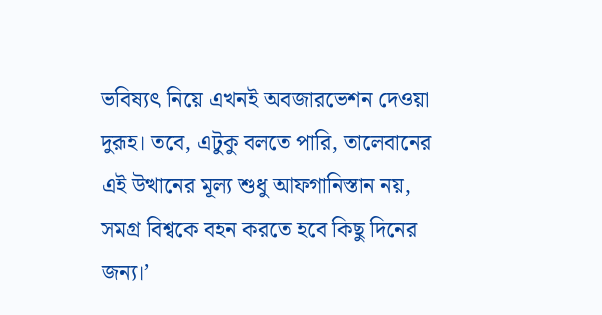ভবিষ্যৎ নিয়ে এখনই অবজারভেশন দেওয়া দুরূহ। তবে, এটুকু বলতে পারি, তালেবানের এই উত্থানের মূল্য শুধু আফগানিস্তান নয়, সমগ্র বিশ্বকে বহন করতে হবে কিছু দিনের জন্য।’